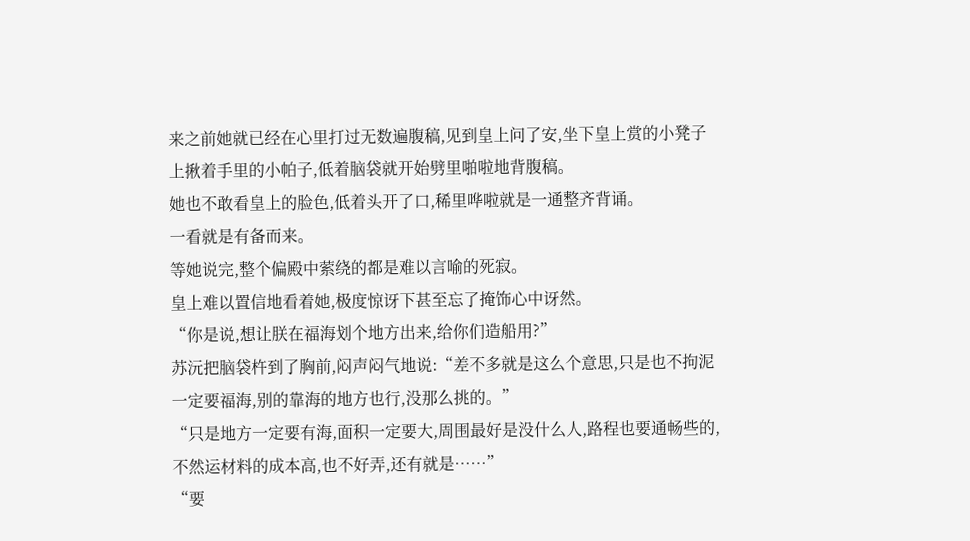来之前她就已经在心里打过无数遍腹稿,见到皇上问了安,坐下皇上赏的小凳子上揪着手里的小帕子,低着脑袋就开始劈里啪啦地背腹稿。
她也不敢看皇上的脸色,低着头开了口,稀里哗啦就是一通整齐背诵。
一看就是有备而来。
等她说完,整个偏殿中萦绕的都是难以言喻的死寂。
皇上难以置信地看着她,极度惊讶下甚至忘了掩饰心中讶然。
“你是说,想让朕在福海划个地方出来,给你们造船用?”
苏沅把脑袋杵到了胸前,闷声闷气地说:“差不多就是这么个意思,只是也不拘泥一定要福海,别的靠海的地方也行,没那么挑的。”
“只是地方一定要有海,面积一定要大,周围最好是没什么人,路程也要通畅些的,不然运材料的成本高,也不好弄,还有就是……”
“要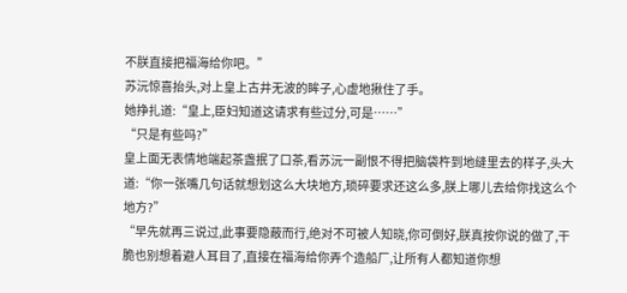不朕直接把福海给你吧。”
苏沅惊喜抬头,对上皇上古井无波的眸子,心虚地揪住了手。
她挣扎道:“皇上,臣妇知道这请求有些过分,可是……”
“只是有些吗?”
皇上面无表情地端起茶盏抿了口茶,看苏沅一副恨不得把脑袋杵到地缝里去的样子,头大道:“你一张嘴几句话就想划这么大块地方,琐碎要求还这么多,朕上哪儿去给你找这么个地方?”
“早先就再三说过,此事要隐蔽而行,绝对不可被人知晓,你可倒好,朕真按你说的做了,干脆也别想着避人耳目了,直接在福海给你弄个造船厂,让所有人都知道你想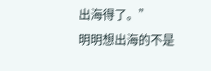出海得了。”
明明想出海的不是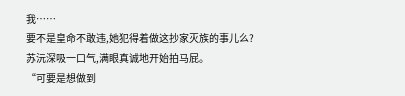我……
要不是皇命不敢违,她犯得着做这抄家灭族的事儿么?
苏沅深吸一口气,满眼真诚地开始拍马屁。
“可要是想做到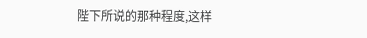陛下所说的那种程度,这样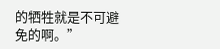的牺牲就是不可避免的啊。”